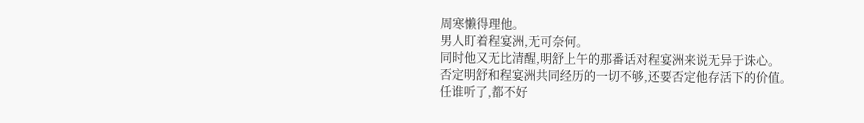周寒懒得理他。
男人盯着程宴洲,无可奈何。
同时他又无比清醒,明舒上午的那番话对程宴洲来说无异于诛心。
否定明舒和程宴洲共同经历的一切不够,还要否定他存活下的价值。
任谁听了,都不好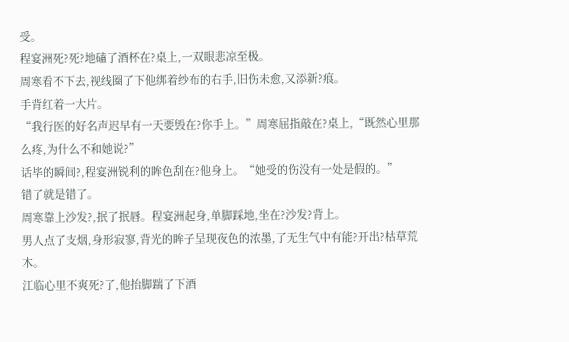受。
程宴洲死?死?地磕了酒杯在?桌上,一双眼悲凉至极。
周寒看不下去,视线圈了下他绑着纱布的右手,旧伤未愈,又添新?痕。
手背红着一大片。
“我行医的好名声迟早有一天要毁在?你手上。”周寒屈指敲在?桌上,“既然心里那么疼,为什么不和她说?”
话毕的瞬间?,程宴洲锐利的眸色刮在?他身上。“她受的伤没有一处是假的。”
错了就是错了。
周寒靠上沙发?,抿了抿唇。程宴洲起身,单脚踩地,坐在?沙发?背上。
男人点了支烟,身形寂寥,背光的眸子呈现夜色的浓墨,了无生气中有能?开出?枯草荒木。
江临心里不爽死?了,他抬脚踹了下酒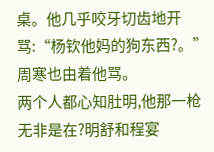桌。他几乎咬牙切齿地开骂:“杨钦他妈的狗东西?。”
周寒也由着他骂。
两个人都心知肚明,他那一枪无非是在?明舒和程宴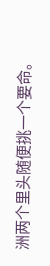洲两个里头随便挑一个要命。